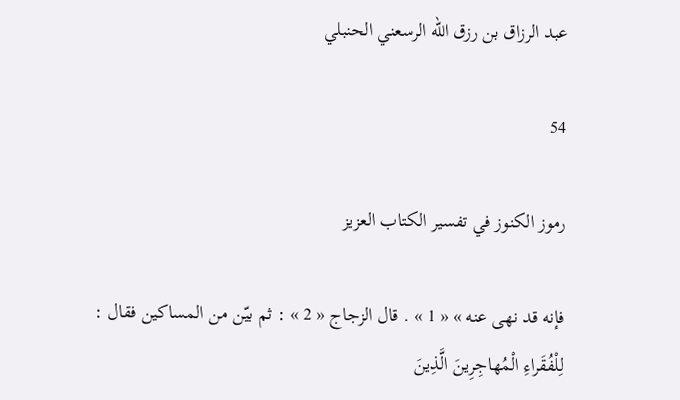عبد الرزاق بن رزق الله الرسعني الحنبلي

54

رموز الكنوز في تفسير الكتاب العزيز

فإنه قد نهى عنه » « 1 » . قال الزجاج « 2 » : ثم بيّن من المساكين فقال : لِلْفُقَراءِ الْمُهاجِرِينَ الَّذِينَ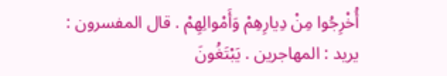أُخْرِجُوا مِنْ دِيارِهِمْ وَأَمْوالِهِمْ . قال المفسرون : يريد : المهاجرين . يَبْتَغُونَ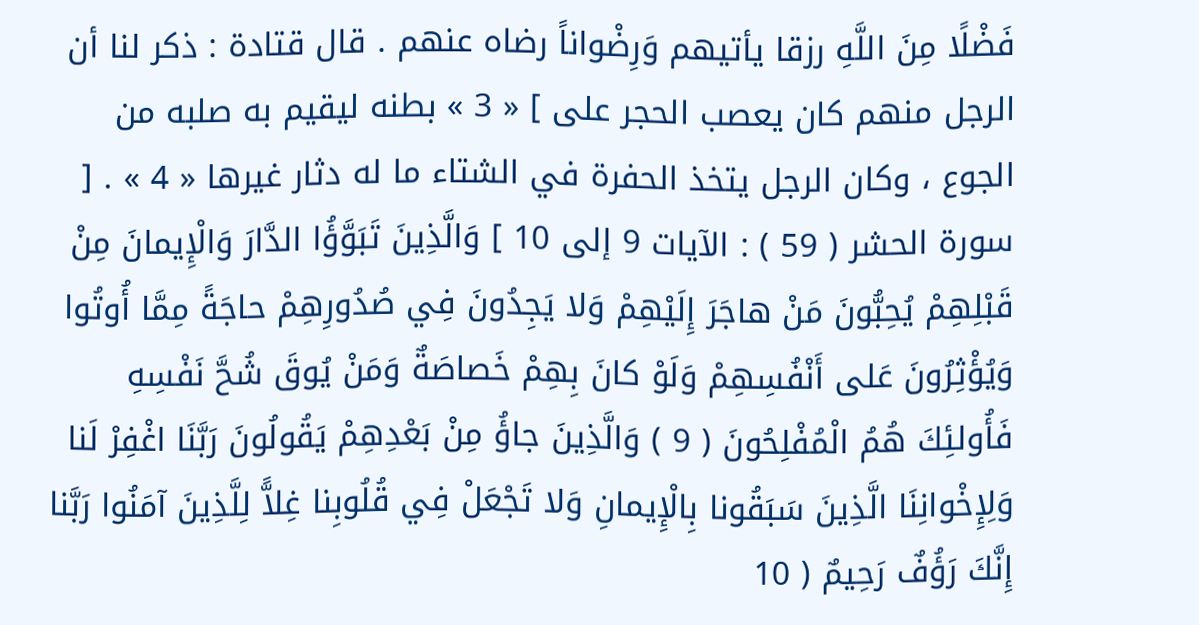فَضْلًا مِنَ اللَّهِ رزقا يأتيهم وَرِضْواناً رضاه عنهم . قال قتادة : ذكر لنا أن الرجل منهم كان يعصب الحجر على ] « 3 » بطنه ليقيم به صلبه من الجوع ، وكان الرجل يتخذ الحفرة في الشتاء ما له دثار غيرها « 4 » . [ سورة الحشر ( 59 ) : الآيات 9 إلى 10 ] وَالَّذِينَ تَبَوَّؤُا الدَّارَ وَالْإِيمانَ مِنْ قَبْلِهِمْ يُحِبُّونَ مَنْ هاجَرَ إِلَيْهِمْ وَلا يَجِدُونَ فِي صُدُورِهِمْ حاجَةً مِمَّا أُوتُوا وَيُؤْثِرُونَ عَلى أَنْفُسِهِمْ وَلَوْ كانَ بِهِمْ خَصاصَةٌ وَمَنْ يُوقَ شُحَّ نَفْسِهِ فَأُولئِكَ هُمُ الْمُفْلِحُونَ ( 9 ) وَالَّذِينَ جاؤُ مِنْ بَعْدِهِمْ يَقُولُونَ رَبَّنَا اغْفِرْ لَنا وَلِإِخْوانِنَا الَّذِينَ سَبَقُونا بِالْإِيمانِ وَلا تَجْعَلْ فِي قُلُوبِنا غِلاًّ لِلَّذِينَ آمَنُوا رَبَّنا إِنَّكَ رَؤُفٌ رَحِيمٌ ( 10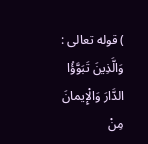) قوله تعالى : وَالَّذِينَ تَبَوَّؤُا الدَّارَ وَالْإِيمانَ مِنْ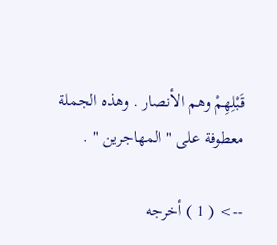قَبْلِهِمْ وهم الأنصار . وهذه الجملة معطوفة على " المهاجرين " .

--> ( 1 ) أخرجه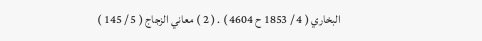البخاري ( 4 / 1853 ح 4604 ) . ( 2 ) معاني الزجاج ( 5 / 145 )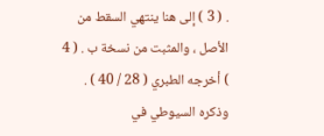. ( 3 ) إلى هنا ينتهي السقط من الأصل ، والمثبت من نسخة ب . ( 4 ) أخرجه الطبري ( 28 / 40 ) . وذكره السيوطي في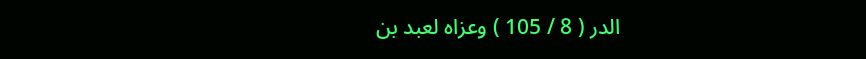الدر ( 8 / 105 ) وعزاه لعبد بن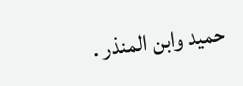حميد وابن المنذر .